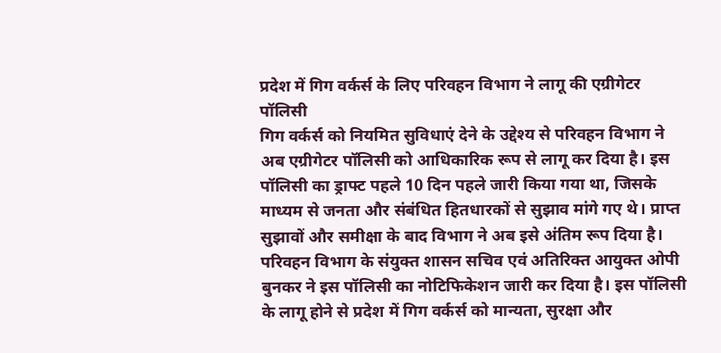प्रदेश में गिग वर्कर्स के लिए परिवहन विभाग ने लागू की एग्रीगेटर पॉलिसी
गिग वर्कर्स को नियमित सुविधाएं देने के उद्देश्य से परिवहन विभाग ने अब एग्रीगेटर पॉलिसी को आधिकारिक रूप से लागू कर दिया है। इस पॉलिसी का ड्राफ्ट पहले 10 दिन पहले जारी किया गया था, जिसके माध्यम से जनता और संबंधित हितधारकों से सुझाव मांगे गए थे। प्राप्त सुझावों और समीक्षा के बाद विभाग ने अब इसे अंतिम रूप दिया है।
परिवहन विभाग के संयुक्त शासन सचिव एवं अतिरिक्त आयुक्त ओपी बुनकर ने इस पॉलिसी का नोटिफिकेशन जारी कर दिया है। इस पॉलिसी के लागू होने से प्रदेश में गिग वर्कर्स को मान्यता, सुरक्षा और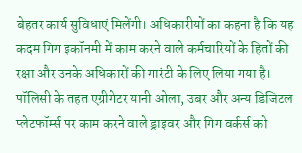बेहतर कार्य सुविधाएं मिलेंगी। अधिकारीयों का कहना है कि यह कदम गिग इकॉनमी में काम करने वाले कर्मचारियों के हितों की रक्षा और उनके अधिकारों की गारंटी के लिए लिया गया है।
पॉलिसी के तहत एग्रीगेटर यानी ओला, उबर और अन्य डिजिटल प्लेटफॉर्म्स पर काम करने वाले ड्राइवर और गिग वर्कर्स को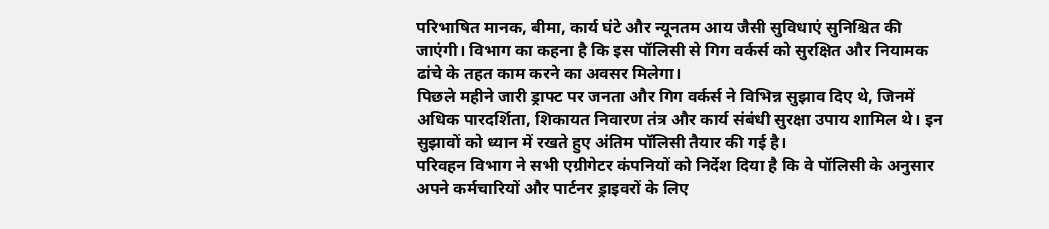परिभाषित मानक, बीमा, कार्य घंटे और न्यूनतम आय जैसी सुविधाएं सुनिश्चित की जाएंगी। विभाग का कहना है कि इस पॉलिसी से गिग वर्कर्स को सुरक्षित और नियामक ढांचे के तहत काम करने का अवसर मिलेगा।
पिछले महीने जारी ड्राफ्ट पर जनता और गिग वर्कर्स ने विभिन्न सुझाव दिए थे, जिनमें अधिक पारदर्शिता, शिकायत निवारण तंत्र और कार्य संबंधी सुरक्षा उपाय शामिल थे। इन सुझावों को ध्यान में रखते हुए अंतिम पॉलिसी तैयार की गई है।
परिवहन विभाग ने सभी एग्रीगेटर कंपनियों को निर्देश दिया है कि वे पॉलिसी के अनुसार अपने कर्मचारियों और पार्टनर ड्राइवरों के लिए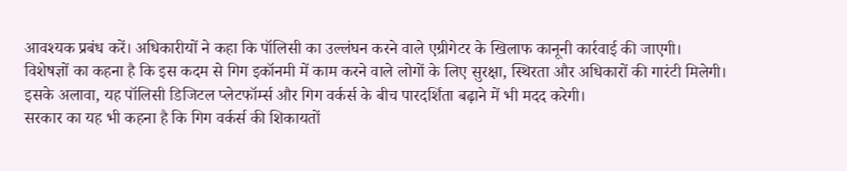आवश्यक प्रबंध करें। अधिकारीयों ने कहा कि पॉलिसी का उल्लंघन करने वाले एग्रीगेटर के खिलाफ कानूनी कार्रवाई की जाएगी।
विशेषज्ञों का कहना है कि इस कदम से गिग इकॉनमी में काम करने वाले लोगों के लिए सुरक्षा, स्थिरता और अधिकारों की गारंटी मिलेगी। इसके अलावा, यह पॉलिसी डिजिटल प्लेटफॉर्म्स और गिग वर्कर्स के बीच पारदर्शिता बढ़ाने में भी मदद करेगी।
सरकार का यह भी कहना है कि गिग वर्कर्स की शिकायतों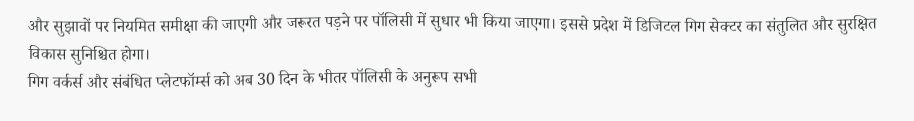और सुझावों पर नियमित समीक्षा की जाएगी और जरूरत पड़ने पर पॉलिसी में सुधार भी किया जाएगा। इससे प्रदेश में डिजिटल गिग सेक्टर का संतुलित और सुरक्षित विकास सुनिश्चित होगा।
गिग वर्कर्स और संबंधित प्लेटफॉर्म्स को अब 30 दिन के भीतर पॉलिसी के अनुरूप सभी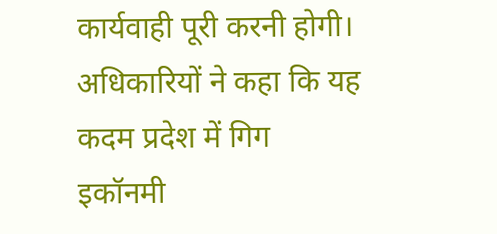कार्यवाही पूरी करनी होगी। अधिकारियों ने कहा कि यह कदम प्रदेश में गिग इकॉनमी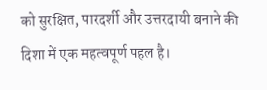को सुरक्षित, पारदर्शी और उत्तरदायी बनाने की दिशा में एक महत्वपूर्ण पहल है।